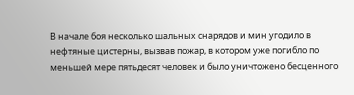В начале боя несколько шальных снарядов и мин угодило в нефтяные цистерны, вызвав пожар, в котором уже погибло по меньшей мере пятьдесят человек и было уничтожено бесценного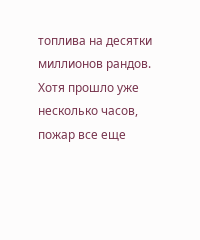топлива на десятки миллионов рандов. Хотя прошло уже несколько часов, пожар все еще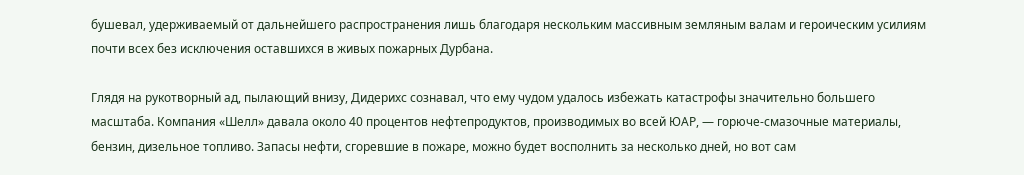бушевал, удерживаемый от дальнейшего распространения лишь благодаря нескольким массивным земляным валам и героическим усилиям почти всех без исключения оставшихся в живых пожарных Дурбана.

Глядя на рукотворный ад, пылающий внизу, Дидерихс сознавал, что ему чудом удалось избежать катастрофы значительно большего масштаба. Компания «Шелл» давала около 40 процентов нефтепродуктов, производимых во всей ЮАР, — горюче-смазочные материалы, бензин, дизельное топливо. Запасы нефти, сгоревшие в пожаре, можно будет восполнить за несколько дней, но вот сам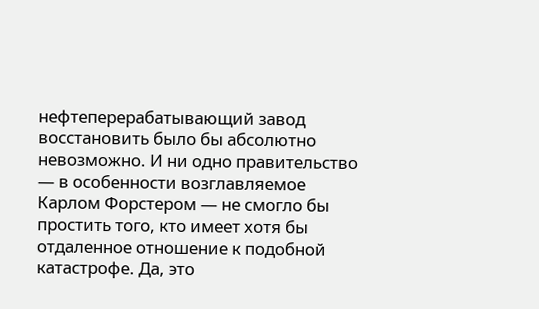нефтеперерабатывающий завод восстановить было бы абсолютно невозможно. И ни одно правительство — в особенности возглавляемое Карлом Форстером — не смогло бы простить того, кто имеет хотя бы отдаленное отношение к подобной катастрофе. Да, это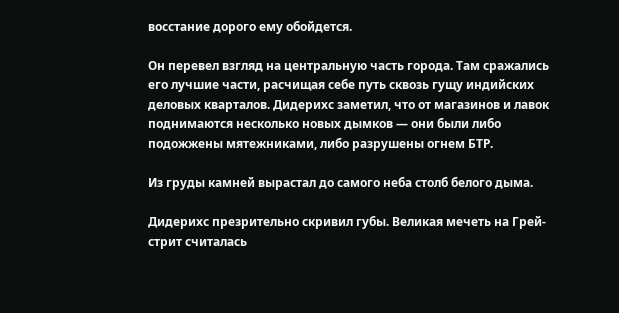восстание дорого ему обойдется.

Он перевел взгляд на центральную часть города. Там сражались его лучшие части, расчищая себе путь сквозь гущу индийских деловых кварталов. Дидерихс заметил, что от магазинов и лавок поднимаются несколько новых дымков — они были либо подожжены мятежниками, либо разрушены огнем БТР.

Из груды камней вырастал до самого неба столб белого дыма.

Дидерихс презрительно скривил губы. Великая мечеть на Грей-стрит считалась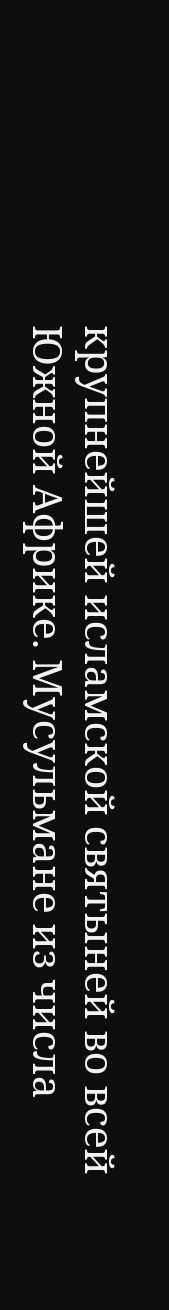крупнейшей исламской святыней во всей Южной Африке. Мусульмане из числа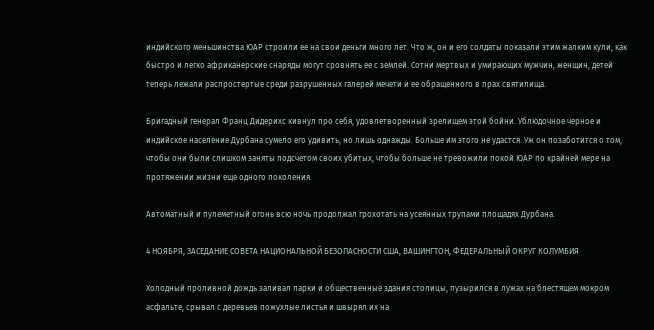индийского меньшинства ЮАР строили ее на свои деньги много лет. Что ж, он и его солдаты показали этим жалким кули, как быстро и легко африканерские снаряды могут сровнять ее с землей. Сотни мертвых и умирающих мужчин, женщин, детей теперь лежали распростертые среди разрушенных галерей мечети и ее обращенного в прах святилища.

Бригадный генерал Франц Дидерихс кивнул про себя, удовлетворенный зрелищем этой бойни. Ублюдочное черное и индийское население Дурбана сумело его удивить, но лишь однажды. Больше им этого не удастся. Уж он позаботится о том, чтобы они были слишком заняты подсчетом своих убитых, чтобы больше не тревожили покой ЮАР по крайней мере на протяжении жизни еще одного поколения.

Автоматный и пулеметный огонь всю ночь продолжал грохотать на усеянных трупами площадях Дурбана.

4 НОЯБРЯ, ЗАСЕДАНИЕ СОВЕТА НАЦИОНАЛЬНОЙ БЕЗОПАСНОСТИ США, ВАШИНГТОН, ФЕДЕРАЛЬНЫЙ ОКРУГ КОЛУМБИЯ

Холодный проливной дождь заливал парки и общественные здания столицы, пузырился в лужах на блестящем мокром асфальте, срывал с деревьев пожухлые листья и швырял их на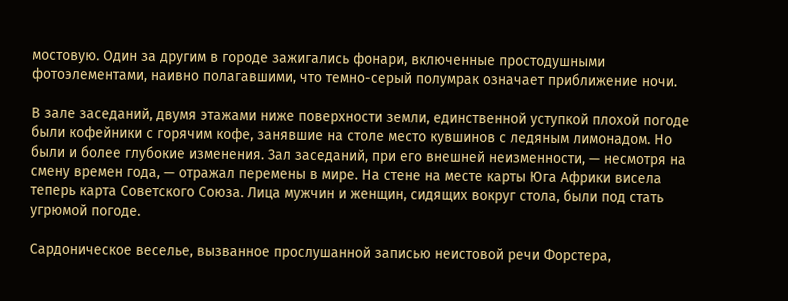мостовую. Один за другим в городе зажигались фонари, включенные простодушными фотоэлементами, наивно полагавшими, что темно-серый полумрак означает приближение ночи.

В зале заседаний, двумя этажами ниже поверхности земли, единственной уступкой плохой погоде были кофейники с горячим кофе, занявшие на столе место кувшинов с ледяным лимонадом. Но были и более глубокие изменения. Зал заседаний, при его внешней неизменности, — несмотря на смену времен года, — отражал перемены в мире. На стене на месте карты Юга Африки висела теперь карта Советского Союза. Лица мужчин и женщин, сидящих вокруг стола, были под стать угрюмой погоде.

Сардоническое веселье, вызванное прослушанной записью неистовой речи Форстера,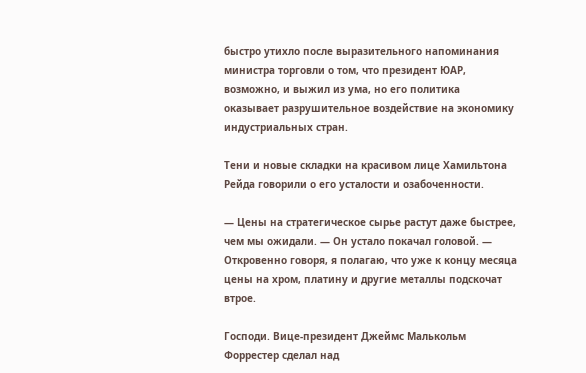быстро утихло после выразительного напоминания министра торговли о том, что президент ЮАР, возможно, и выжил из ума, но его политика оказывает разрушительное воздействие на экономику индустриальных стран.

Тени и новые складки на красивом лице Хамильтона Рейда говорили о его усталости и озабоченности.

— Цены на стратегическое сырье растут даже быстрее, чем мы ожидали. — Он устало покачал головой. — Откровенно говоря, я полагаю, что уже к концу месяца цены на хром, платину и другие металлы подскочат втрое.

Господи. Вице-президент Джеймс Малькольм Форрестер сделал над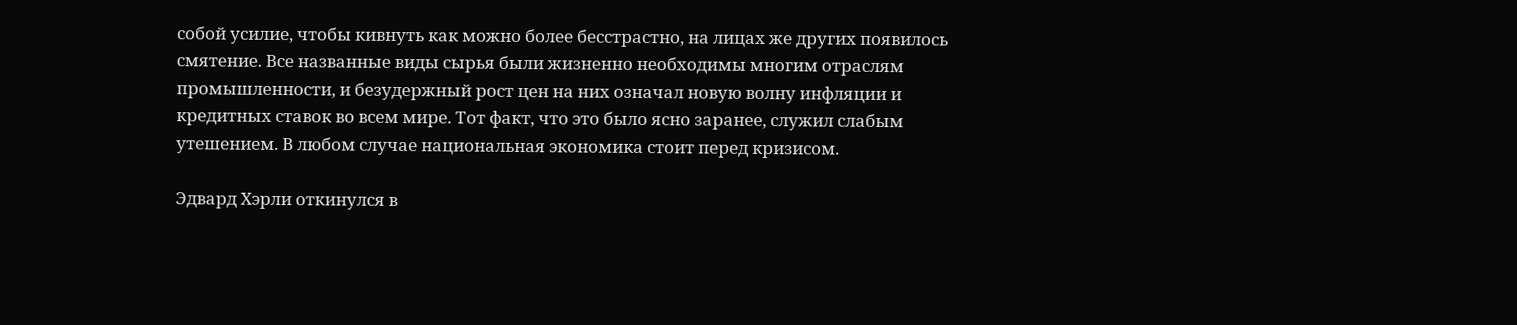собой усилие, чтобы кивнуть как можно более бесстрастно, на лицах же других появилось смятение. Все названные виды сырья были жизненно необходимы многим отраслям промышленности, и безудержный рост цен на них означал новую волну инфляции и кредитных ставок во всем мире. Тот факт, что это было ясно заранее, служил слабым утешением. В любом случае национальная экономика стоит перед кризисом.

Эдвард Хэрли откинулся в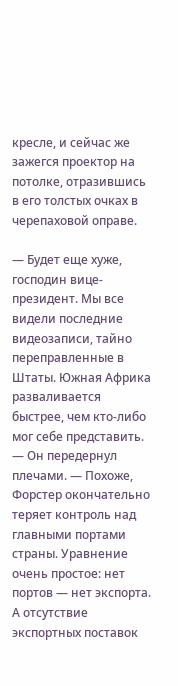кресле, и сейчас же зажегся проектор на потолке, отразившись в его толстых очках в черепаховой оправе.

— Будет еще хуже, господин вице-президент. Мы все видели последние видеозаписи, тайно переправленные в Штаты. Южная Африка разваливается быстрее, чем кто-либо мог себе представить. — Он передернул плечами. — Похоже, Форстер окончательно теряет контроль над главными портами страны. Уравнение очень простое: нет портов — нет экспорта. А отсутствие экспортных поставок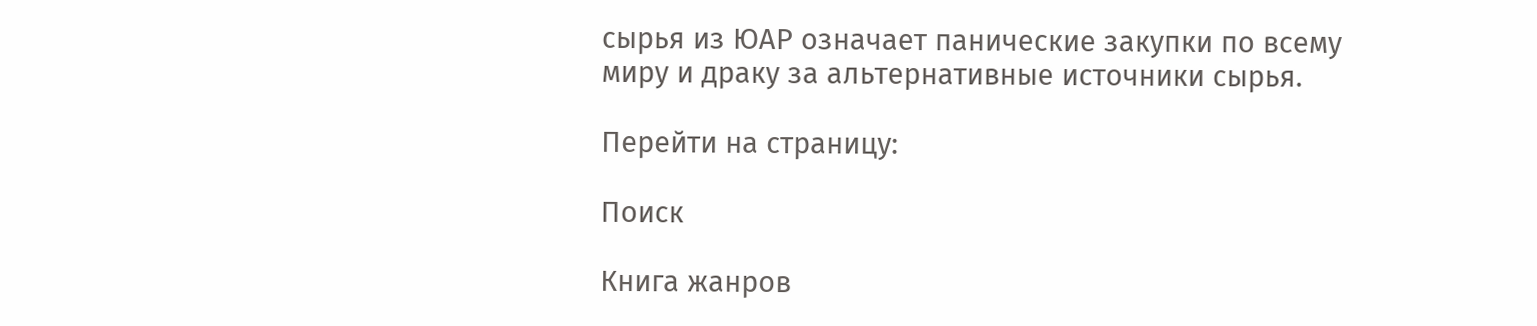сырья из ЮАР означает панические закупки по всему миру и драку за альтернативные источники сырья.

Перейти на страницу:

Поиск

Книга жанров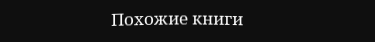Похожие книги